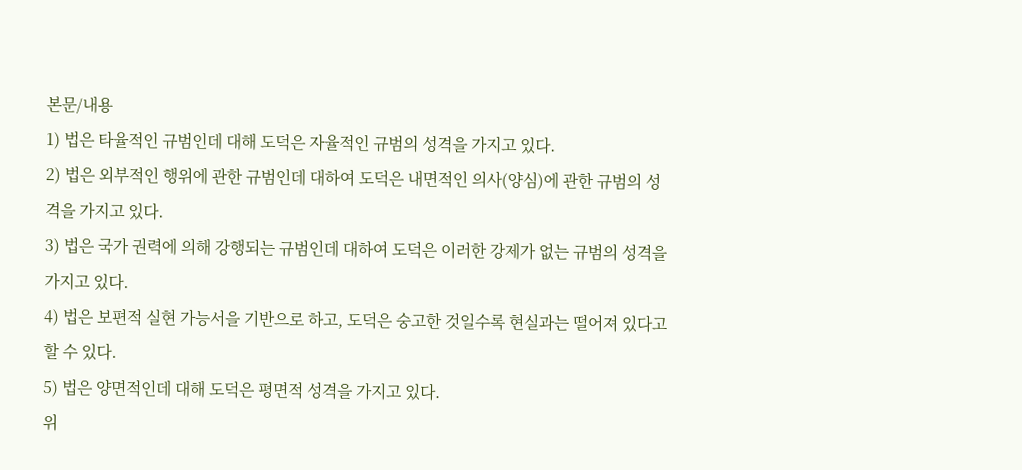본문/내용
1) 법은 타율적인 규범인데 대해 도덕은 자율적인 규범의 성격을 가지고 있다.
2) 법은 외부적인 행위에 관한 규범인데 대하여 도덕은 내면적인 의사(양심)에 관한 규범의 성격을 가지고 있다.
3) 법은 국가 권력에 의해 강행되는 규범인데 대하여 도덕은 이러한 강제가 없는 규범의 성격을 가지고 있다.
4) 법은 보편적 실현 가능서을 기반으로 하고, 도덕은 숭고한 것일수록 현실과는 떨어져 있다고 할 수 있다.
5) 법은 양면적인데 대해 도덕은 평면적 성격을 가지고 있다.
위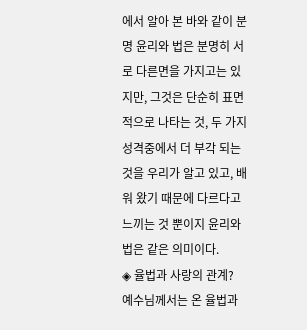에서 알아 본 바와 같이 분명 윤리와 법은 분명히 서로 다른면을 가지고는 있지만, 그것은 단순히 표면적으로 나타는 것, 두 가지 성격중에서 더 부각 되는 것을 우리가 알고 있고, 배워 왔기 때문에 다르다고 느끼는 것 뿐이지 윤리와 법은 같은 의미이다.
◈ 율법과 사랑의 관계?
예수님께서는 온 율법과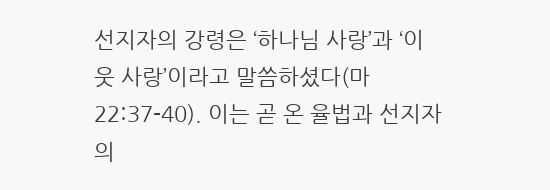선지자의 강령은 ‘하나님 사랑’과 ‘이웃 사랑’이라고 말씀하셨다(마 22:37-40). 이는 곧 온 율법과 선지자의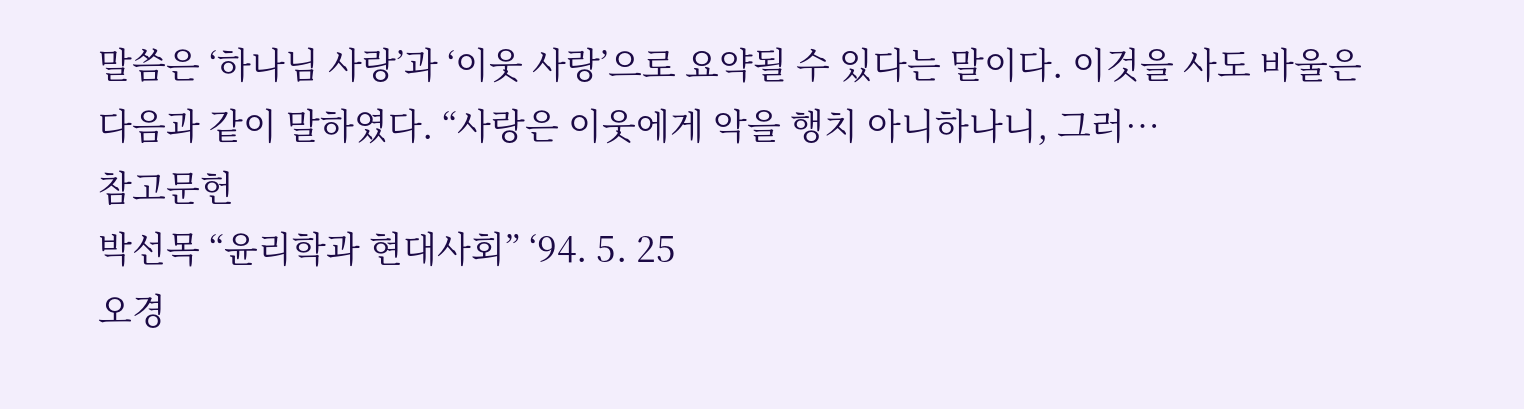말씀은 ‘하나님 사랑’과 ‘이웃 사랑’으로 요약될 수 있다는 말이다. 이것을 사도 바울은 다음과 같이 말하였다. “사랑은 이웃에게 악을 행치 아니하나니, 그러…
참고문헌
박선목 “윤리학과 현대사회” ‘94. 5. 25
오경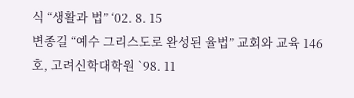식 “생활과 법” ‘02. 8. 15
변종길 “예수 그리스도로 완성된 율법” 교회와 교육 146호, 고려신학대학원 `98. 11